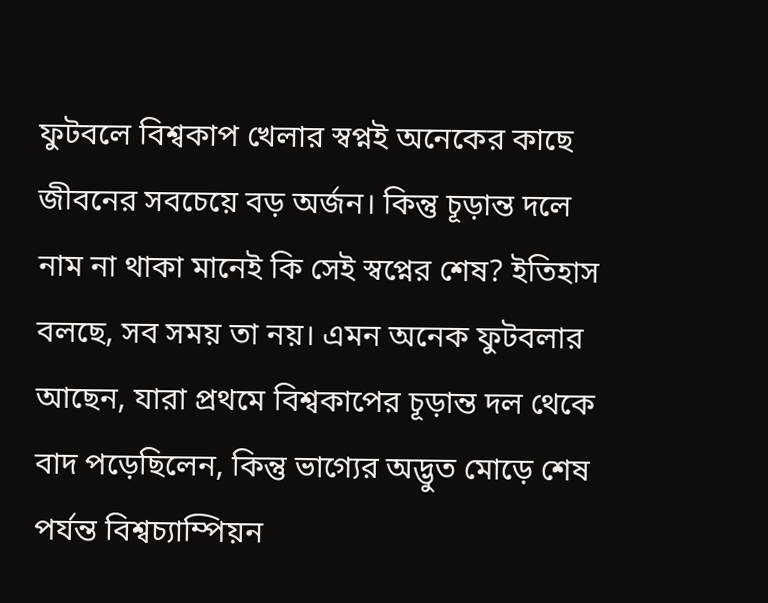ফুটবলে বিশ্বকাপ খেলার স্বপ্নই অনেকের কাছে জীবনের সবচেয়ে বড় অর্জন। কিন্তু চূড়ান্ত দলে নাম না থাকা মানেই কি সেই স্বপ্নের শেষ? ইতিহাস বলছে, সব সময় তা নয়। এমন অনেক ফুটবলার আছেন, যারা প্রথমে বিশ্বকাপের চূড়ান্ত দল থেকে বাদ পড়েছিলেন, কিন্তু ভাগ্যের অদ্ভুত মোড়ে শেষ পর্যন্ত বিশ্বচ্যাম্পিয়ন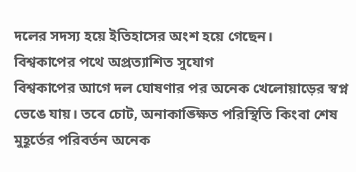দলের সদস্য হয়ে ইতিহাসের অংশ হয়ে গেছেন।
বিশ্বকাপের পথে অপ্রত্যাশিত সুযোগ
বিশ্বকাপের আগে দল ঘোষণার পর অনেক খেলোয়াড়ের স্বপ্ন ভেঙে যায়। তবে চোট, অনাকাঙ্ক্ষিত পরিস্থিতি কিংবা শেষ মুহূর্তের পরিবর্তন অনেক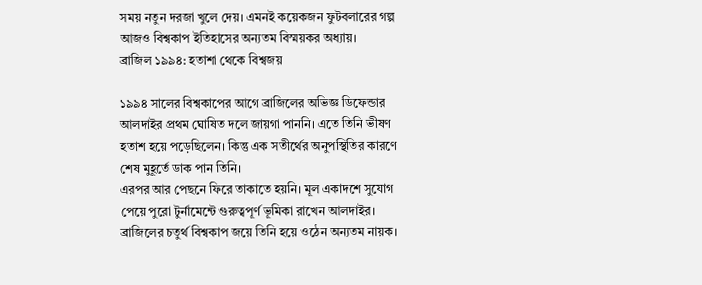সময় নতুন দরজা খুলে দেয়। এমনই কয়েকজন ফুটবলারের গল্প আজও বিশ্বকাপ ইতিহাসের অন্যতম বিস্ময়কর অধ্যায়।
ব্রাজিল ১৯৯৪: হতাশা থেকে বিশ্বজয়

১৯৯৪ সালের বিশ্বকাপের আগে ব্রাজিলের অভিজ্ঞ ডিফেন্ডার আলদাইর প্রথম ঘোষিত দলে জায়গা পাননি। এতে তিনি ভীষণ হতাশ হয়ে পড়েছিলেন। কিন্তু এক সতীর্থের অনুপস্থিতির কারণে শেষ মুহূর্তে ডাক পান তিনি।
এরপর আর পেছনে ফিরে তাকাতে হয়নি। মূল একাদশে সুযোগ পেয়ে পুরো টুর্নামেন্টে গুরুত্বপূর্ণ ভূমিকা রাখেন আলদাইর। ব্রাজিলের চতুর্থ বিশ্বকাপ জয়ে তিনি হয়ে ওঠেন অন্যতম নায়ক।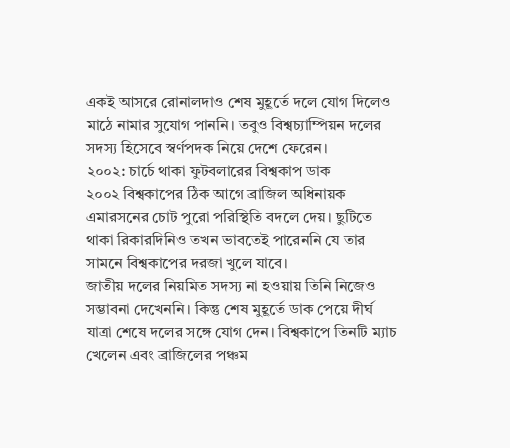একই আসরে রোনালদাও শেষ মুহূর্তে দলে যোগ দিলেও মাঠে নামার সুযোগ পাননি। তবুও বিশ্বচ্যাম্পিয়ন দলের সদস্য হিসেবে স্বর্ণপদক নিয়ে দেশে ফেরেন।
২০০২: চার্চে থাকা ফুটবলারের বিশ্বকাপ ডাক
২০০২ বিশ্বকাপের ঠিক আগে ব্রাজিল অধিনায়ক এমারসনের চোট পুরো পরিস্থিতি বদলে দেয়। ছুটিতে থাকা রিকারদিনিও তখন ভাবতেই পারেননি যে তার সামনে বিশ্বকাপের দরজা খুলে যাবে।
জাতীয় দলের নিয়মিত সদস্য না হওয়ায় তিনি নিজেও সম্ভাবনা দেখেননি। কিন্তু শেষ মুহূর্তে ডাক পেয়ে দীর্ঘ যাত্রা শেষে দলের সঙ্গে যোগ দেন। বিশ্বকাপে তিনটি ম্যাচ খেলেন এবং ব্রাজিলের পঞ্চম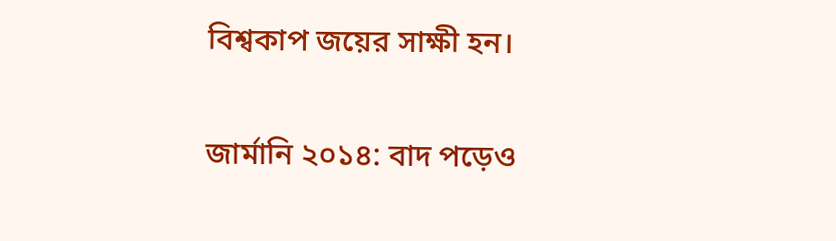বিশ্বকাপ জয়ের সাক্ষী হন।

জার্মানি ২০১৪: বাদ পড়েও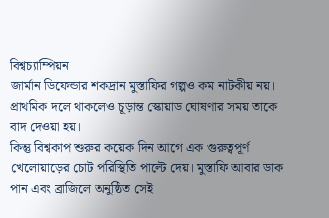বিশ্বচ্যাম্পিয়ন
জার্মান ডিফেন্ডার শকদ্রান মুস্তাফির গল্পও কম নাটকীয় নয়। প্রাথমিক দলে থাকলেও চূড়ান্ত স্কোয়াড ঘোষণার সময় তাকে বাদ দেওয়া হয়।
কিন্তু বিশ্বকাপ শুরুর কয়েক দিন আগে এক গুরুত্বপূর্ণ খেলোয়াড়ের চোট পরিস্থিতি পাল্টে দেয়। মুস্তাফি আবার ডাক পান এবং ব্রাজিলে অনুষ্ঠিত সেই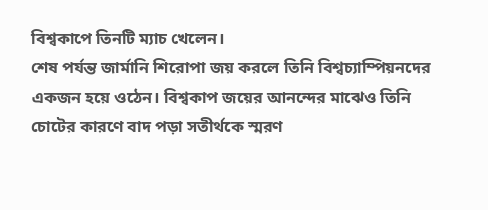বিশ্বকাপে তিনটি ম্যাচ খেলেন।
শেষ পর্যন্ত জার্মানি শিরোপা জয় করলে তিনি বিশ্বচ্যাম্পিয়নদের একজন হয়ে ওঠেন। বিশ্বকাপ জয়ের আনন্দের মাঝেও তিনি চোটের কারণে বাদ পড়া সতীর্থকে স্মরণ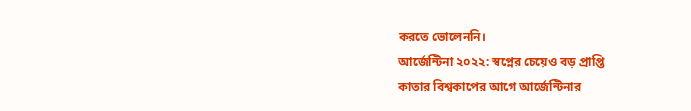করতে ভোলেননি।
আর্জেন্টিনা ২০২২: স্বপ্নের চেয়েও বড় প্রাপ্তি
কাতার বিশ্বকাপের আগে আর্জেন্টিনার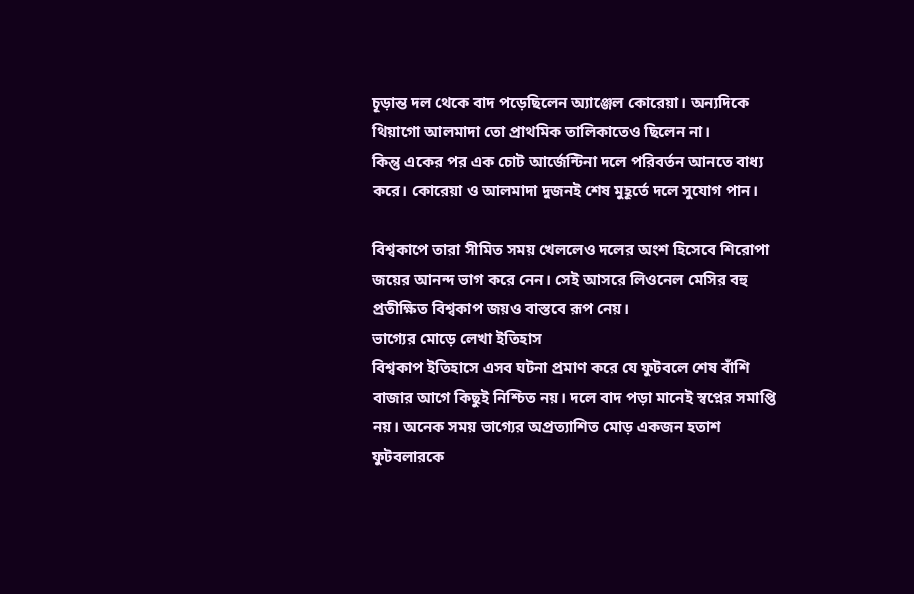চূড়ান্ত দল থেকে বাদ পড়েছিলেন অ্যাঞ্জেল কোরেয়া। অন্যদিকে থিয়াগো আলমাদা তো প্রাথমিক তালিকাতেও ছিলেন না।
কিন্তু একের পর এক চোট আর্জেন্টিনা দলে পরিবর্তন আনতে বাধ্য করে। কোরেয়া ও আলমাদা দুজনই শেষ মুহূর্তে দলে সুযোগ পান।

বিশ্বকাপে তারা সীমিত সময় খেললেও দলের অংশ হিসেবে শিরোপা জয়ের আনন্দ ভাগ করে নেন। সেই আসরে লিওনেল মেসির বহু প্রতীক্ষিত বিশ্বকাপ জয়ও বাস্তবে রূপ নেয়।
ভাগ্যের মোড়ে লেখা ইতিহাস
বিশ্বকাপ ইতিহাসে এসব ঘটনা প্রমাণ করে যে ফুটবলে শেষ বাঁশি বাজার আগে কিছুই নিশ্চিত নয়। দলে বাদ পড়া মানেই স্বপ্নের সমাপ্তি নয়। অনেক সময় ভাগ্যের অপ্রত্যাশিত মোড় একজন হতাশ ফুটবলারকে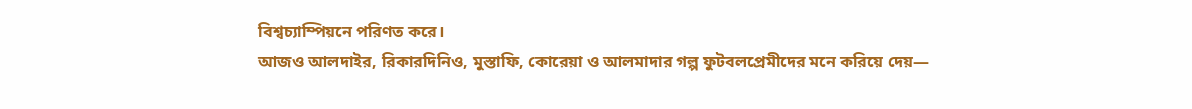বিশ্বচ্যাম্পিয়নে পরিণত করে।
আজও আলদাইর, রিকারদিনিও, মুস্তাফি, কোরেয়া ও আলমাদার গল্প ফুটবলপ্রেমীদের মনে করিয়ে দেয়—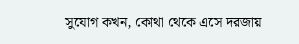সুযোগ কখন, কোথা থেকে এসে দরজায়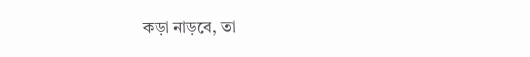কড়া নাড়বে, তা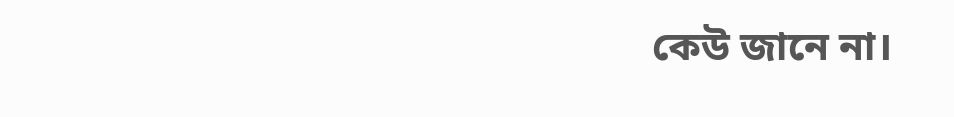কেউ জানে না।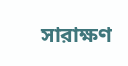সারাক্ষণ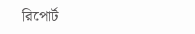রিপোর্ট